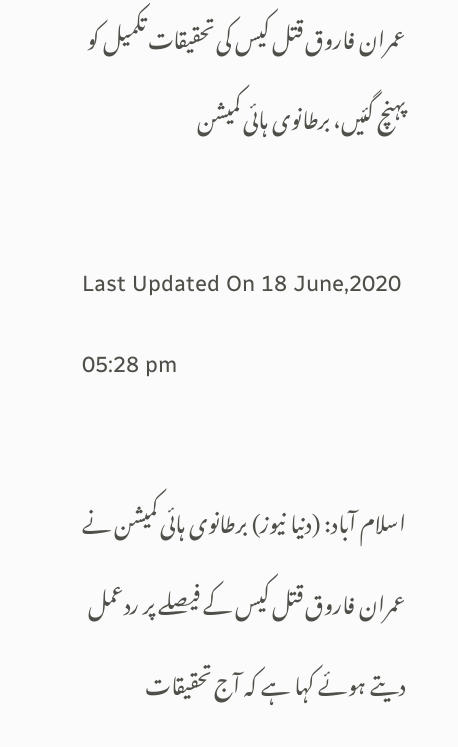عمران فاروق قتل کیس کی تحقیقات تکمیل کو پہنچ گئیں، برطانوی ہائی کمیشن

Last Updated On 18 June,2020 05:28 pm

اسلام آباد: (دنیا نیوز) برطانوی ہائی کمیشن نے عمران فاروق قتل کیس کے فیصلے پر ردعمل دیتے ہوئے کہا ہے کہ آج تحقیقات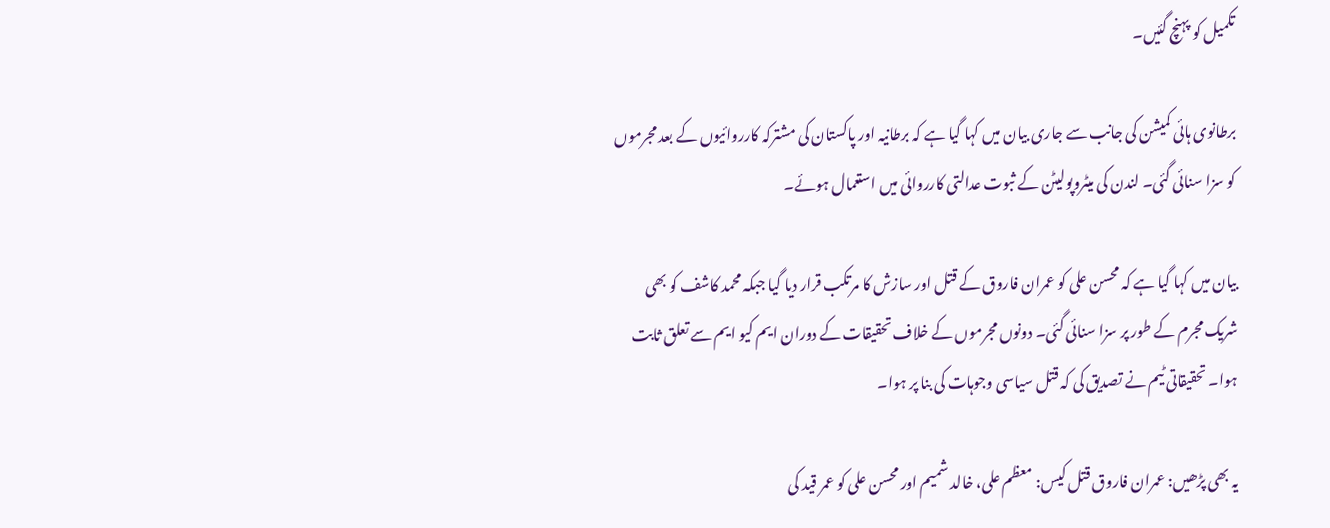تکمیل کو پہنچ گئیں۔

برطانوی ہائی کمیشن کی جانب سے جاری بیان میں کہا گیا ہے کہ برطانیہ اور پاکستان کی مشترکہ کارروائیوں کے بعد مجرموں کو سزا سنائی گئی۔ لندن کی میٹروپولیٹن کے ثبوت عدالتی کارروائی میں استعمال ہوئے۔

بیان میں کہا گیا ہے کہ محسن علی کو عمران فاروق کے قتل اور سازش کا مرتکب قرار دیا گیا جبکہ محمد کاشف کو بھی شریک مجرم کے طور پر سزا سنائی گئی۔ دونوں مجرموں کے خلاف تحقیقات کے دوران ایم کیو ایم سے تعلق ثابت ہوا۔ تحقیقاتی ٹیم نے تصدیق کی کہ قتل سیاسی وجوہات کی بنا پر ہوا۔

یہ بھی پڑھیں: عمران فاروق قتل کیس: معظم علی، خالد شمیم اور محسن علی کو عمر قید کی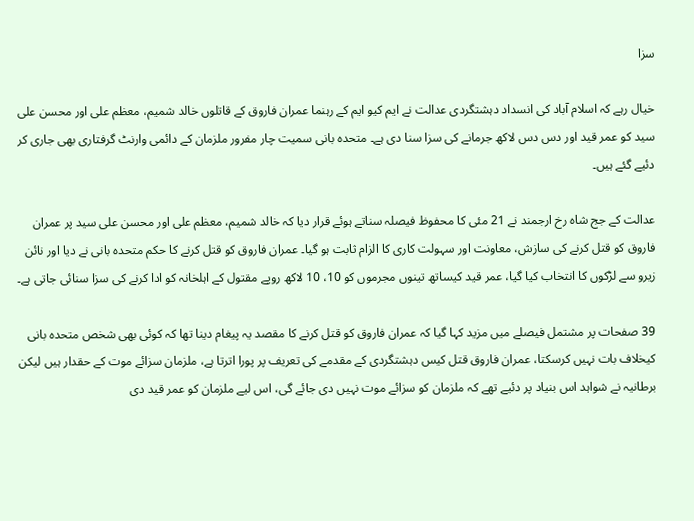سزا

خیال رہے کہ اسلام آباد کی انسداد دہشتگردی عدالت نے ایم کیو ایم کے رہنما عمران فاروق کے قاتلوں خالد شمیم، معظم علی اور محسن علی سید کو عمر قید اور دس دس لاکھ جرمانے کی سزا سنا دی ہے۔ متحدہ بانی سمیت چار مفرور ملزمان کے دائمی وارنٹ گرفتاری بھی جاری کر دئیے گئے ہیں۔

عدالت کے جج شاہ رخ ارجمند نے 21 مئی کا محفوظ فیصلہ سناتے ہوئے قرار دیا کہ خالد شمیم، معظم علی اور محسن علی سید پر عمران فاروق کو قتل کرنے کی سازش، معاونت اور سہولت کاری کا الزام ثابت ہو گیا۔ عمران فاروق کو قتل کرنے کا حکم متحدہ بانی نے دیا اور نائن زیرو سے لڑکوں کا انتخاب کیا گیا، عمر قید کیساتھ تینوں مجرموں کو 10، 10 لاکھ روپے مقتول کے اہلخانہ کو ادا کرنے کی سزا سنائی جاتی ہے۔

39 صفحات پر مشتمل فیصلے میں مزید کہا گیا کہ عمران فاروق کو قتل کرنے کا مقصد یہ پیغام دینا تھا کہ کوئی بھی شخص متحدہ بانی کیخلاف بات نہیں کرسکتا، عمران فاروق قتل کیس دہشتگردی کے مقدمے کی تعریف پر پورا اترتا ہے، ملزمان سزائے موت کے حقدار ہیں لیکن برطانیہ نے شواہد اس بنیاد پر دئیے تھے کہ ملزمان کو سزائے موت نہیں دی جائے گی، اس لیے ملزمان کو عمر قید دی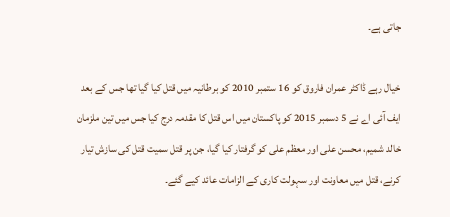جاتی ہے۔

خیال رہے ڈاکٹر عمران فاروق کو 16 ستمبر 2010 کو برطانیہ میں قتل کیا گیا تھا جس کے بعد ایف آئی اے نے 5 دسمبر 2015 کو پاکستان میں اس قتل کا مقدمہ درج کیا جس میں تین ملزمان خالد شمیم، محسن علی اور معظم علی کو گرفتار کیا گیا، جن پر قتل سمیت قتل کی سازش تیار کرنے، قتل میں معاونت اور سہولت کاری کے الزامات عائد کیے گئے۔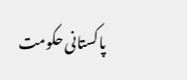پاکستانی حکومت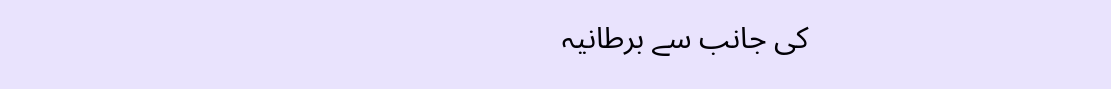کی جانب سے برطانیہ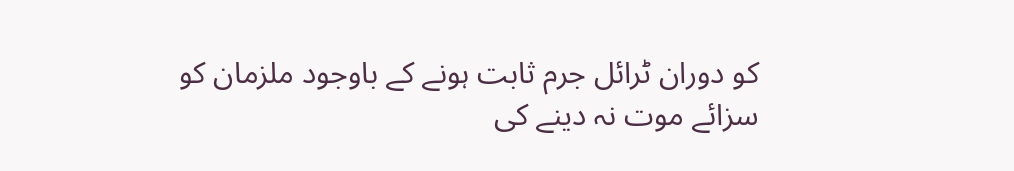کو دوران ٹرائل جرم ثابت ہونے کے باوجود ملزمان کو سزائے موت نہ دینے کی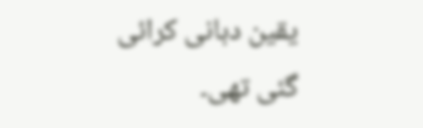یقین دہانی کرائی گئی تھی۔